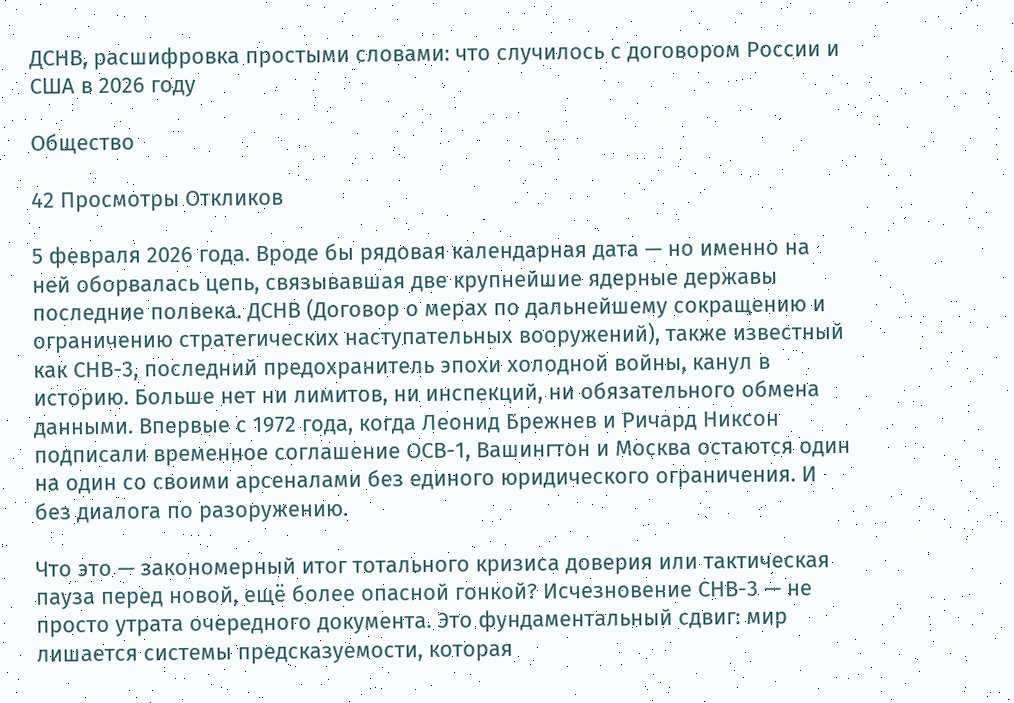ДСНВ, расшифровка простыми словами: что случилось с договором России и США в 2026 году

Общество

42 Просмотры Откликов

5 февраля 2026 года. Вроде бы рядовая календарная дата — но именно на ней оборвалась цепь, связывавшая две крупнейшие ядерные державы последние полвека. ДСНВ (Договор о мерах по дальнейшему сокращению и ограничению стратегических наступательных вооружений), также известный как СНВ-3, последний предохранитель эпохи холодной войны, канул в историю. Больше нет ни лимитов, ни инспекций, ни обязательного обмена данными. Впервые с 1972 года, когда Леонид Брежнев и Ричард Никсон подписали временное соглашение ОСВ-1, Вашингтон и Москва остаются один на один со своими арсеналами без единого юридического ограничения. И без диалога по разоружению.

Что это — закономерный итог тотального кризиса доверия или тактическая пауза перед новой, ещё более опасной гонкой? Исчезновение СНВ-3 — не просто утрата очередного документа. Это фундаментальный сдвиг: мир лишается системы предсказуемости, которая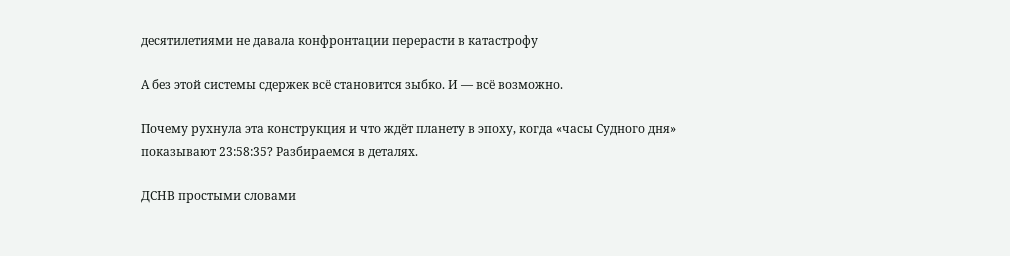десятилетиями не давала конфронтации перерасти в катастрофу

А без этой системы сдержек всё становится зыбко. И — всё возможно.

Почему рухнула эта конструкция и что ждёт планету в эпоху, когда «часы Судного дня» показывают 23:58:35? Разбираемся в деталях.

ДСНВ простыми словами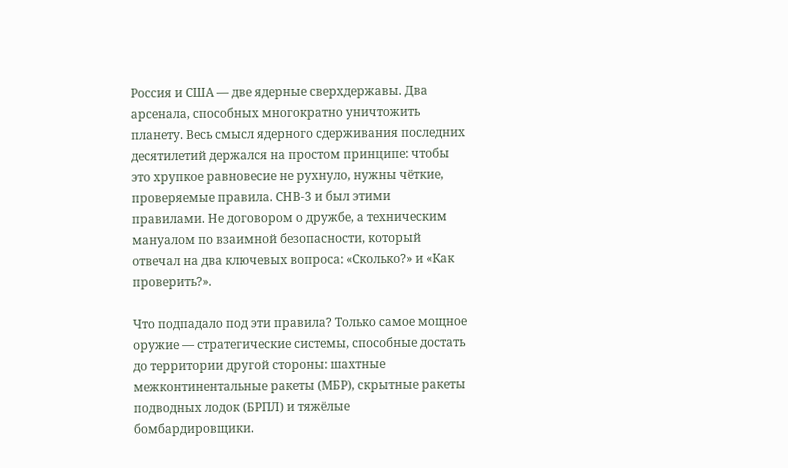Россия и США — две ядерные сверхдержавы. Два арсенала, способных многократно уничтожить планету. Весь смысл ядерного сдерживания последних десятилетий держался на простом принципе: чтобы это хрупкое равновесие не рухнуло, нужны чёткие, проверяемые правила. СНВ-3 и был этими правилами. Не договором о дружбе, а техническим мануалом по взаимной безопасности, который отвечал на два ключевых вопроса: «Сколько?» и «Как проверить?».

Что подпадало под эти правила? Только самое мощное оружие — стратегические системы, способные достать до территории другой стороны: шахтные межконтинентальные ракеты (МБР), скрытные ракеты подводных лодок (БРПЛ) и тяжёлые бомбардировщики.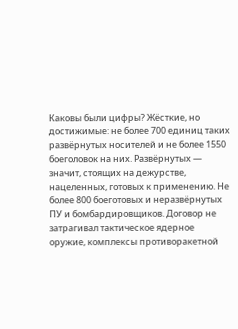Каковы были цифры? Жёсткие, но достижимые: не более 700 единиц таких развёрнутых носителей и не более 1550 боеголовок на них. Развёрнутых — значит, стоящих на дежурстве, нацеленных, готовых к применению. Не более 800 боеготовых и неразвёрнутых ПУ и бомбардировщиков. Договор не затрагивал тактическое ядерное оружие, комплексы противоракетной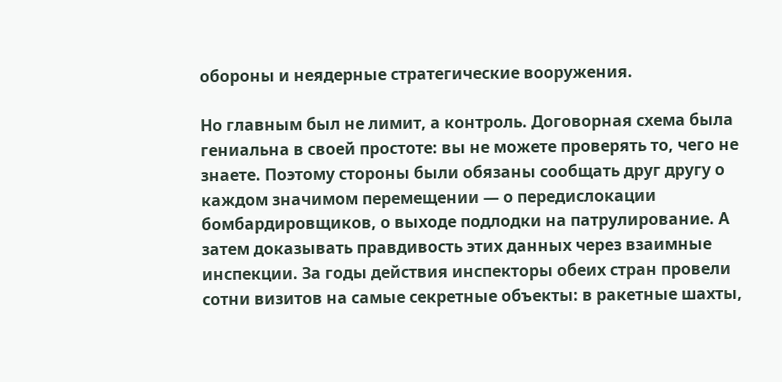обороны и неядерные стратегические вооружения.

Но главным был не лимит, а контроль. Договорная схема была гениальна в своей простоте: вы не можете проверять то, чего не знаете. Поэтому стороны были обязаны сообщать друг другу о каждом значимом перемещении — о передислокации бомбардировщиков, о выходе подлодки на патрулирование. А затем доказывать правдивость этих данных через взаимные инспекции. За годы действия инспекторы обеих стран провели сотни визитов на самые секретные объекты: в ракетные шахты,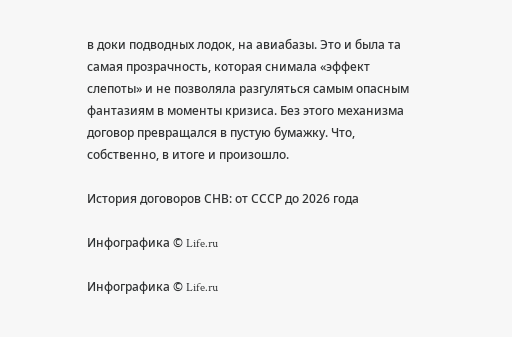в доки подводных лодок, на авиабазы. Это и была та самая прозрачность, которая снимала «эффект слепоты» и не позволяла разгуляться самым опасным фантазиям в моменты кризиса. Без этого механизма договор превращался в пустую бумажку. Что, собственно, в итоге и произошло.

История договоров СНВ: от СССР до 2026 года

Инфографика © Life.ru

Инфографика © Life.ru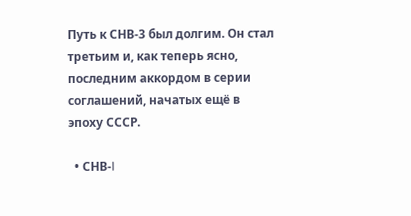Путь к СНВ-3 был долгим. Он стал третьим и, как теперь ясно, последним аккордом в серии соглашений, начатых ещё в эпоху СССР.

  • СНВ-I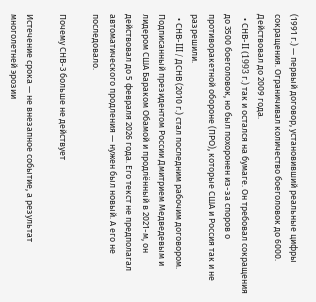(1991 г.) — первый договор, установивший реальные цифры сокращения. Ограничивал количество боеголовок до 6000. Действовал до 2009 года.
  • СНВ-II (1993 г.) так и остался на бумаге. Он требовал сокращения до 3500 боеголовок, но был похоронен из-за споров о противоракетной обороне (ПРО), которые США и Россия так и не разрешили.
  • СНВ-III / ДСНВ (2010 г.) стал последним рабочим договором. Подписанный президентом России Дмитрием Медведевым и лидером США Бараком Обамой и продлённый в 2021-м, он действовал до 5 февраля 2026 года. Его текст не предполагал автоматического продления — нужен был новый. А его не последовало.

Почему СНВ-3 больше не действует

Истечение срока — не внезапное событие, а результат многолетней эрозии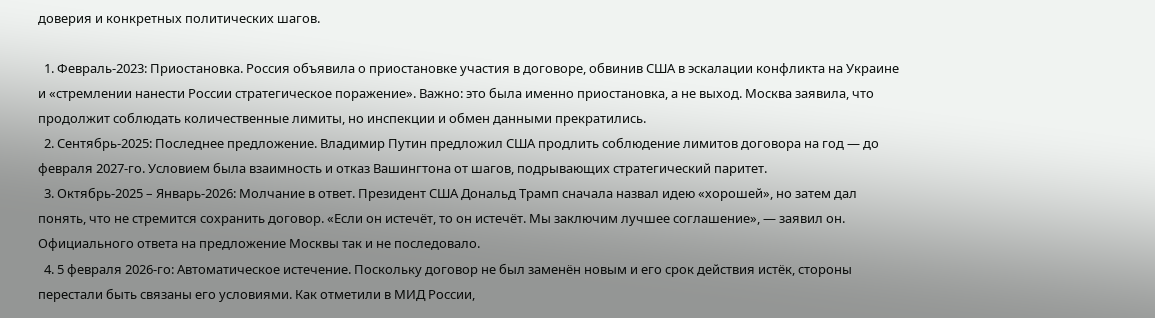доверия и конкретных политических шагов.

  1. Февраль-2023: Приостановка. Россия объявила о приостановке участия в договоре, обвинив США в эскалации конфликта на Украине и «стремлении нанести России стратегическое поражение». Важно: это была именно приостановка, а не выход. Москва заявила, что продолжит соблюдать количественные лимиты, но инспекции и обмен данными прекратились.
  2. Сентябрь-2025: Последнее предложение. Владимир Путин предложил США продлить соблюдение лимитов договора на год — до февраля 2027-го. Условием была взаимность и отказ Вашингтона от шагов, подрывающих стратегический паритет.
  3. Октябрь-2025 – Январь-2026: Молчание в ответ. Президент США Дональд Трамп сначала назвал идею «хорошей», но затем дал понять, что не стремится сохранить договор. «Если он истечёт, то он истечёт. Мы заключим лучшее соглашение», — заявил он. Официального ответа на предложение Москвы так и не последовало.
  4. 5 февраля 2026-го: Автоматическое истечение. Поскольку договор не был заменён новым и его срок действия истёк, стороны перестали быть связаны его условиями. Как отметили в МИД России,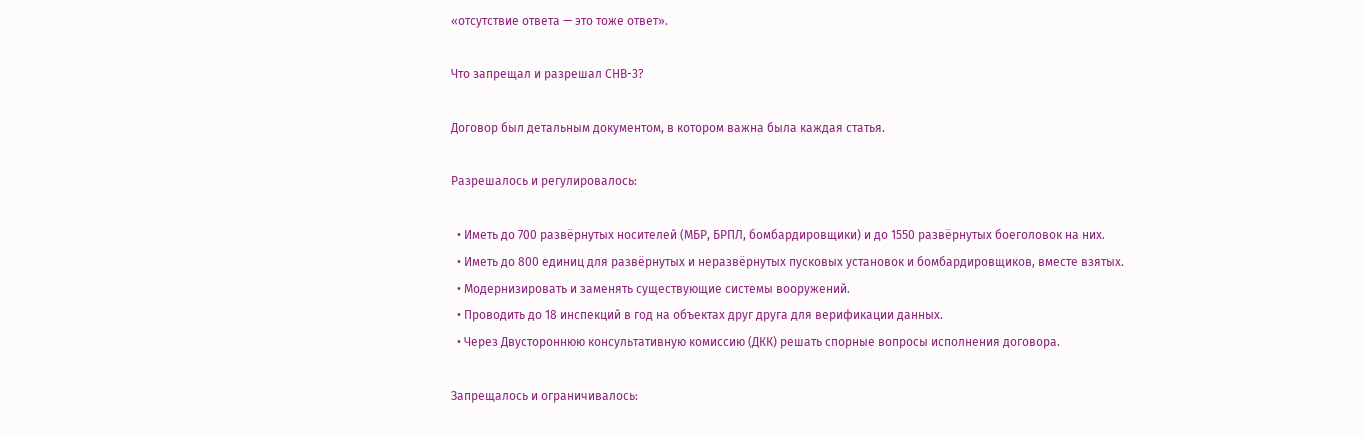«отсутствие ответа — это тоже ответ».

Что запрещал и разрешал СНВ-3?

Договор был детальным документом, в котором важна была каждая статья.

Разрешалось и регулировалось:

  • Иметь до 700 развёрнутых носителей (МБР, БРПЛ, бомбардировщики) и до 1550 развёрнутых боеголовок на них.
  • Иметь до 800 единиц для развёрнутых и неразвёрнутых пусковых установок и бомбардировщиков, вместе взятых.
  • Модернизировать и заменять существующие системы вооружений.
  • Проводить до 18 инспекций в год на объектах друг друга для верификации данных.
  • Через Двустороннюю консультативную комиссию (ДКК) решать спорные вопросы исполнения договора.

Запрещалось и ограничивалось: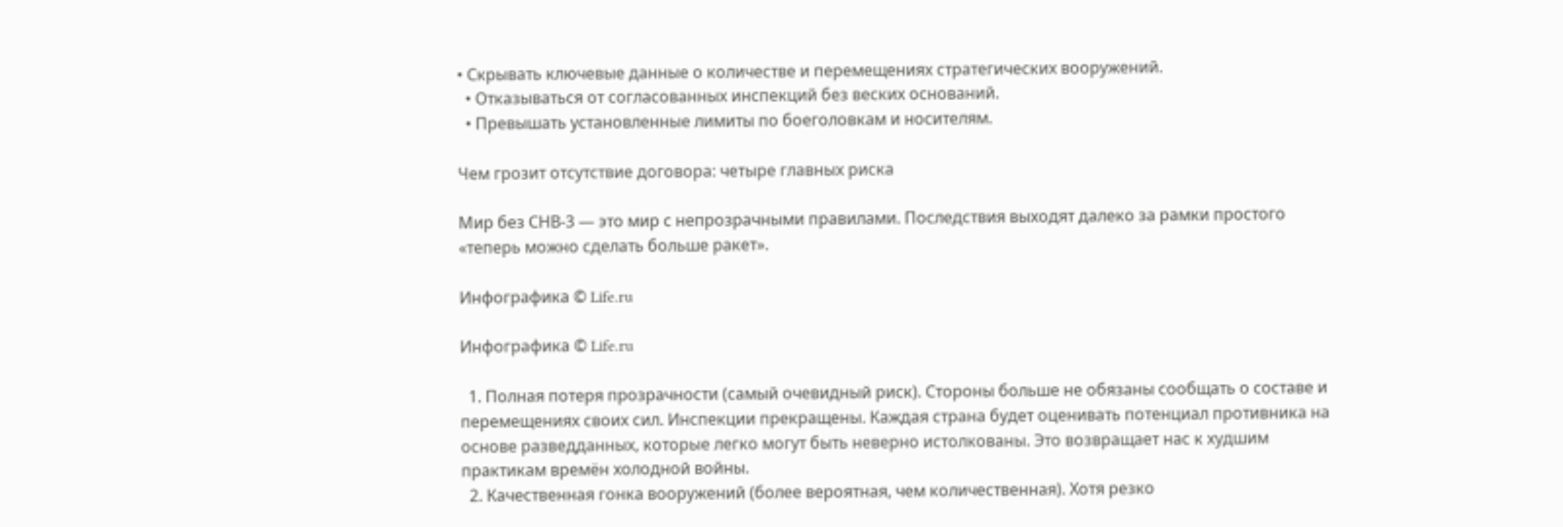• Скрывать ключевые данные о количестве и перемещениях стратегических вооружений.
  • Отказываться от согласованных инспекций без веских оснований.
  • Превышать установленные лимиты по боеголовкам и носителям.

Чем грозит отсутствие договора: четыре главных риска

Мир без СНВ-3 — это мир с непрозрачными правилами. Последствия выходят далеко за рамки простого «теперь можно сделать больше ракет».

Инфографика © Life.ru

Инфографика © Life.ru

  1. Полная потеря прозрачности (самый очевидный риск). Стороны больше не обязаны сообщать о составе и перемещениях своих сил. Инспекции прекращены. Каждая страна будет оценивать потенциал противника на основе разведданных, которые легко могут быть неверно истолкованы. Это возвращает нас к худшим практикам времён холодной войны.
  2. Качественная гонка вооружений (более вероятная, чем количественная). Хотя резко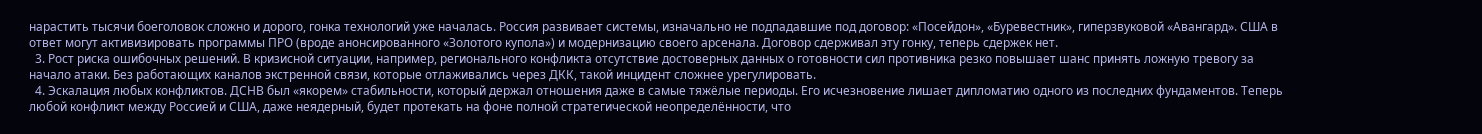нарастить тысячи боеголовок сложно и дорого, гонка технологий уже началась. Россия развивает системы, изначально не подпадавшие под договор: «Посейдон», «Буревестник», гиперзвуковой «Авангард». США в ответ могут активизировать программы ПРО (вроде анонсированного «Золотого купола») и модернизацию своего арсенала. Договор сдерживал эту гонку, теперь сдержек нет.
  3. Рост риска ошибочных решений. В кризисной ситуации, например, регионального конфликта отсутствие достоверных данных о готовности сил противника резко повышает шанс принять ложную тревогу за начало атаки. Без работающих каналов экстренной связи, которые отлаживались через ДКК, такой инцидент сложнее урегулировать.
  4. Эскалация любых конфликтов. ДСНВ был «якорем» стабильности, который держал отношения даже в самые тяжёлые периоды. Его исчезновение лишает дипломатию одного из последних фундаментов. Теперь любой конфликт между Россией и США, даже неядерный, будет протекать на фоне полной стратегической неопределённости, что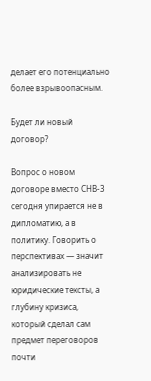делает его потенциально более взрывоопасным.

Будет ли новый договор?

Вопрос о новом договоре вместо СНВ-3 сегодня упирается не в дипломатию, а в политику. Говорить о перспективах — значит анализировать не юридические тексты, а глубину кризиса, который сделал сам предмет переговоров почти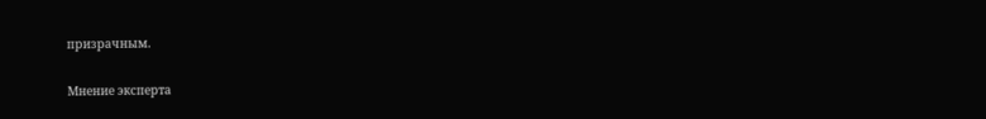призрачным.

Мнение эксперта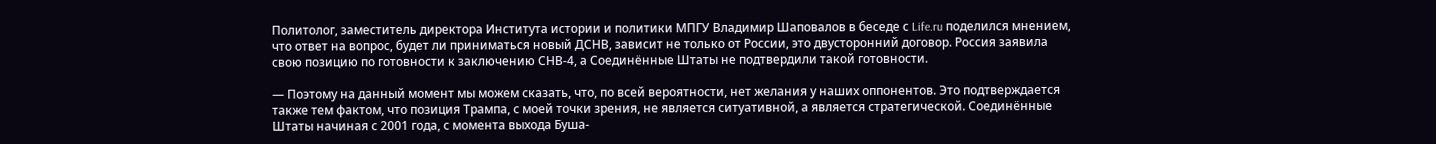Политолог, заместитель директора Института истории и политики МПГУ Владимир Шаповалов в беседе с Life.ru поделился мнением, что ответ на вопрос, будет ли приниматься новый ДСНВ, зависит не только от России, это двусторонний договор. Россия заявила свою позицию по готовности к заключению СНВ-4, а Соединённые Штаты не подтвердили такой готовности.

— Поэтому на данный момент мы можем сказать, что, по всей вероятности, нет желания у наших оппонентов. Это подтверждается также тем фактом, что позиция Трампа, с моей точки зрения, не является ситуативной, а является стратегической. Соединённые Штаты начиная с 2001 года, с момента выхода Буша-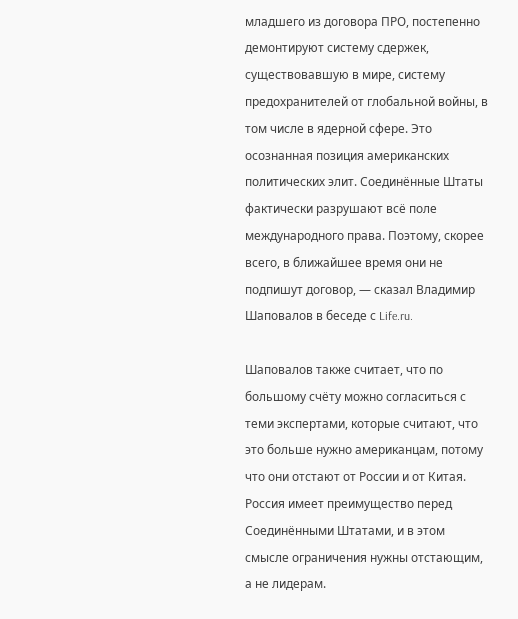младшего из договора ПРО, постепенно демонтируют систему сдержек, существовавшую в мире, систему предохранителей от глобальной войны, в том числе в ядерной сфере. Это осознанная позиция американских политических элит. Соединённые Штаты фактически разрушают всё поле международного права. Поэтому, скорее всего, в ближайшее время они не подпишут договор, — сказал Владимир Шаповалов в беседе с Life.ru.

Шаповалов также считает, что по большому счёту можно согласиться с теми экспертами, которые считают, что это больше нужно американцам, потому что они отстают от России и от Китая. Россия имеет преимущество перед Соединёнными Штатами, и в этом смысле ограничения нужны отстающим, а не лидерам.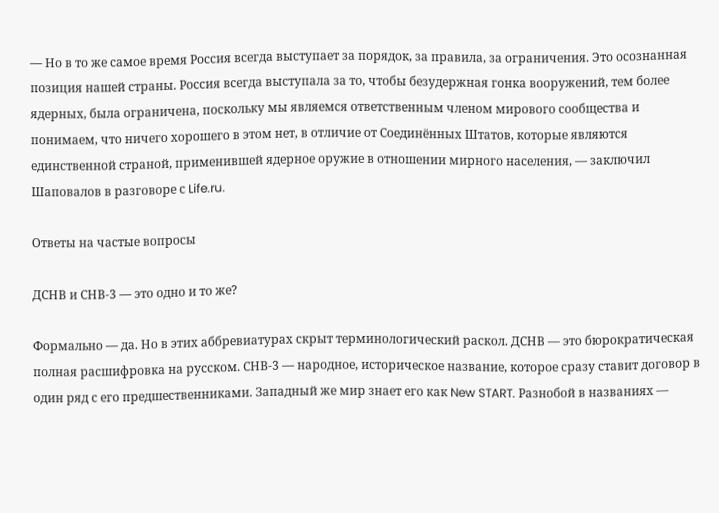— Но в то же самое время Россия всегда выступает за порядок, за правила, за ограничения. Это осознанная позиция нашей страны. Россия всегда выступала за то, чтобы безудержная гонка вооружений, тем более ядерных, была ограничена, поскольку мы являемся ответственным членом мирового сообщества и понимаем, что ничего хорошего в этом нет, в отличие от Соединённых Штатов, которые являются единственной страной, применившей ядерное оружие в отношении мирного населения, — заключил Шаповалов в разговоре с Life.ru.

Ответы на частые вопросы

ДСНВ и СНВ-3 — это одно и то же?

Формально — да. Но в этих аббревиатурах скрыт терминологический раскол. ДСНВ — это бюрократическая полная расшифровка на русском. СНВ-3 — народное, историческое название, которое сразу ставит договор в один ряд с его предшественниками. Западный же мир знает его как New START. Разнобой в названиях —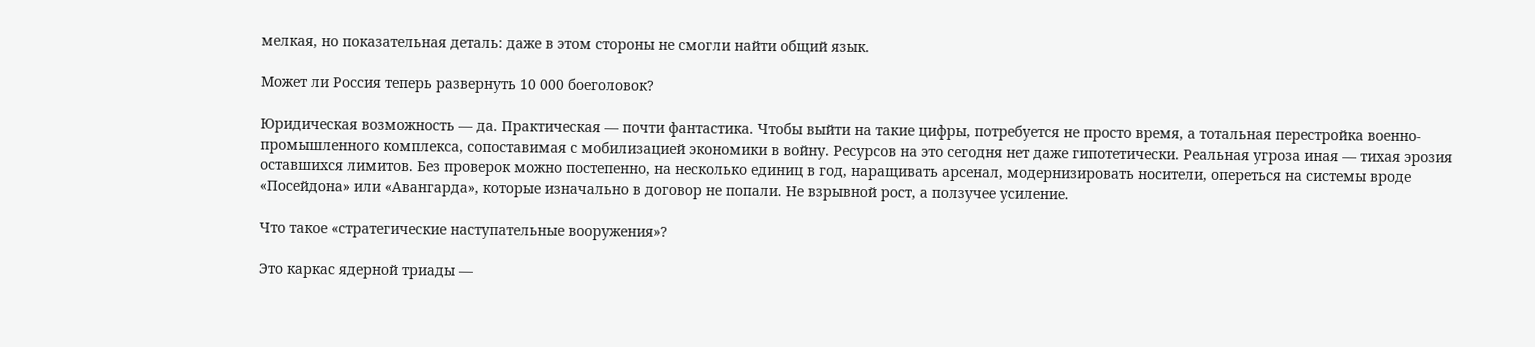мелкая, но показательная деталь: даже в этом стороны не смогли найти общий язык.

Может ли Россия теперь развернуть 10 000 боеголовок?

Юридическая возможность — да. Практическая — почти фантастика. Чтобы выйти на такие цифры, потребуется не просто время, а тотальная перестройка военно-промышленного комплекса, сопоставимая с мобилизацией экономики в войну. Ресурсов на это сегодня нет даже гипотетически. Реальная угроза иная — тихая эрозия оставшихся лимитов. Без проверок можно постепенно, на несколько единиц в год, наращивать арсенал, модернизировать носители, опереться на системы вроде «Посейдона» или «Авангарда», которые изначально в договор не попали. Не взрывной рост, а ползучее усиление.

Что такое «стратегические наступательные вооружения»?

Это каркас ядерной триады —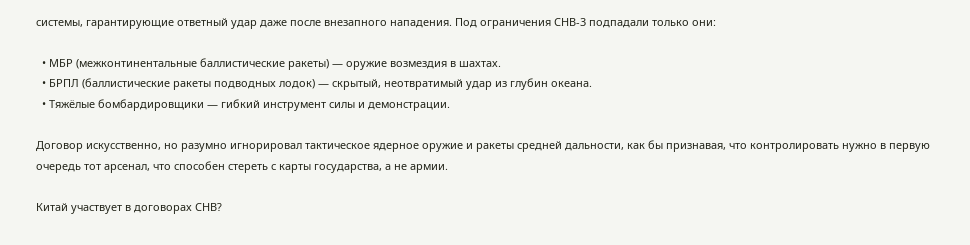системы, гарантирующие ответный удар даже после внезапного нападения. Под ограничения СНВ-3 подпадали только они:

  • МБР (межконтинентальные баллистические ракеты) — оружие возмездия в шахтах.
  • БРПЛ (баллистические ракеты подводных лодок) — скрытый, неотвратимый удар из глубин океана.
  • Тяжёлые бомбардировщики — гибкий инструмент силы и демонстрации.

Договор искусственно, но разумно игнорировал тактическое ядерное оружие и ракеты средней дальности, как бы признавая, что контролировать нужно в первую очередь тот арсенал, что способен стереть с карты государства, а не армии.

Китай участвует в договорах СНВ?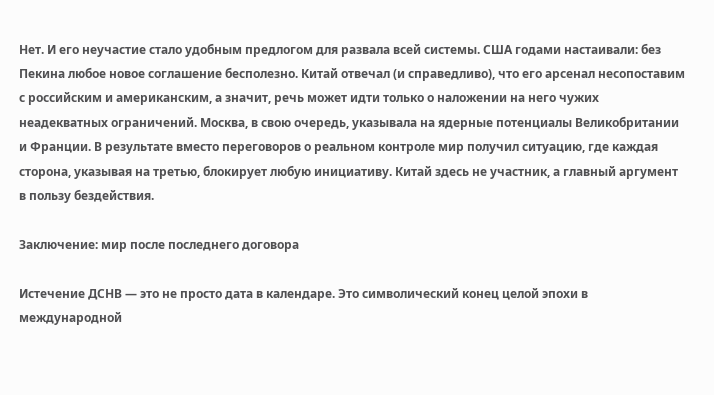Нет. И его неучастие стало удобным предлогом для развала всей системы. США годами настаивали: без Пекина любое новое соглашение бесполезно. Китай отвечал (и справедливо), что его арсенал несопоставим с российским и американским, а значит, речь может идти только о наложении на него чужих неадекватных ограничений. Москва, в свою очередь, указывала на ядерные потенциалы Великобритании и Франции. В результате вместо переговоров о реальном контроле мир получил ситуацию, где каждая сторона, указывая на третью, блокирует любую инициативу. Китай здесь не участник, а главный аргумент в пользу бездействия.

Заключение: мир после последнего договора

Истечение ДСНВ — это не просто дата в календаре. Это символический конец целой эпохи в международной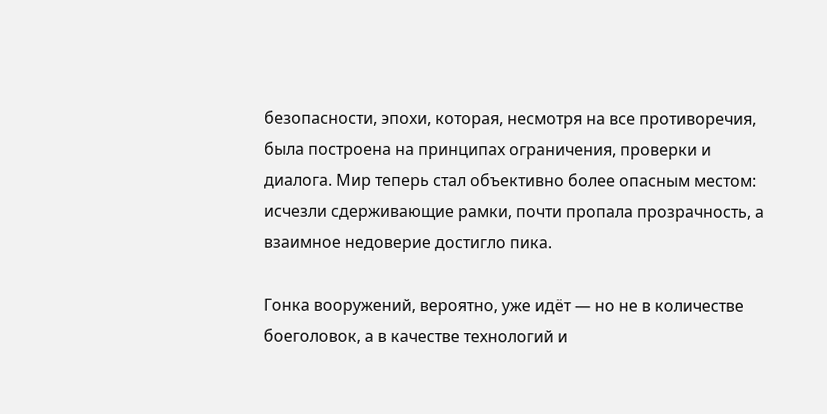безопасности, эпохи, которая, несмотря на все противоречия, была построена на принципах ограничения, проверки и диалога. Мир теперь стал объективно более опасным местом: исчезли сдерживающие рамки, почти пропала прозрачность, а взаимное недоверие достигло пика.

Гонка вооружений, вероятно, уже идёт — но не в количестве боеголовок, а в качестве технологий и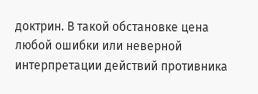доктрин. В такой обстановке цена любой ошибки или неверной интерпретации действий противника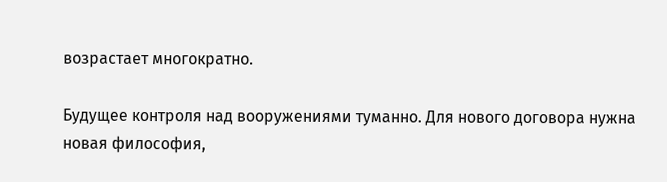возрастает многократно.

Будущее контроля над вооружениями туманно. Для нового договора нужна новая философия,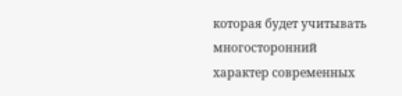которая будет учитывать многосторонний характер современных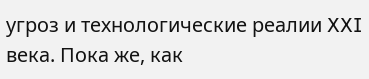угроз и технологические реалии XXI века. Пока же, как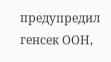предупредил генсек ООН,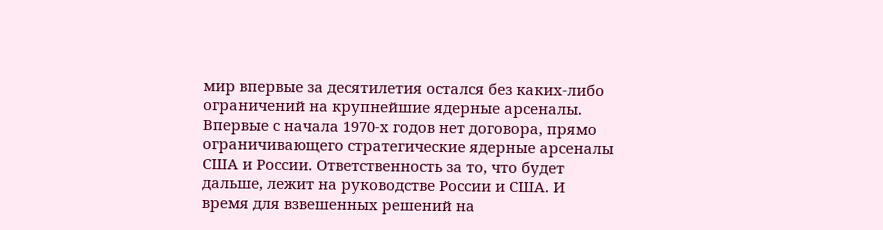мир впервые за десятилетия остался без каких-либо ограничений на крупнейшие ядерные арсеналы. Впервые с начала 1970-х годов нет договора, прямо ограничивающего стратегические ядерные арсеналы США и России. Ответственность за то, что будет дальше, лежит на руководстве России и США. И время для взвешенных решений на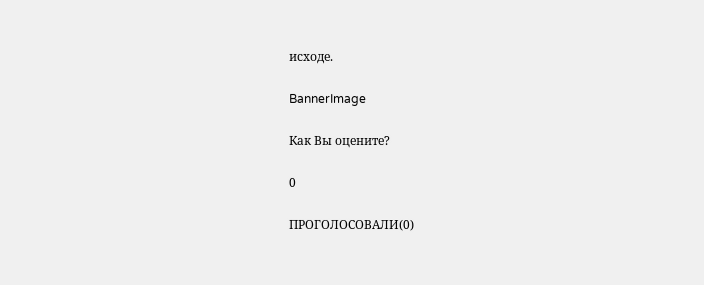исходе.

BannerImage

Как Вы оцените?

0

ПРОГОЛОСОВАЛИ(0)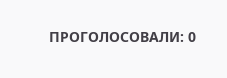ПРОГОЛОСОВАЛИ: 0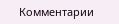Комментарии